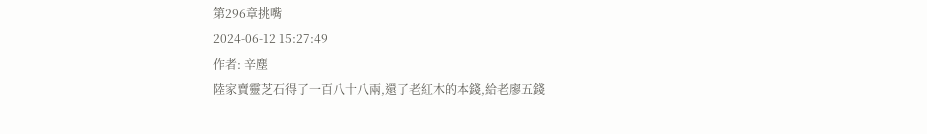第296章挑嘴
2024-06-12 15:27:49
作者: 辛塵
陸家賣靈芝石得了一百八十八兩,還了老紅木的本錢,給老廖五錢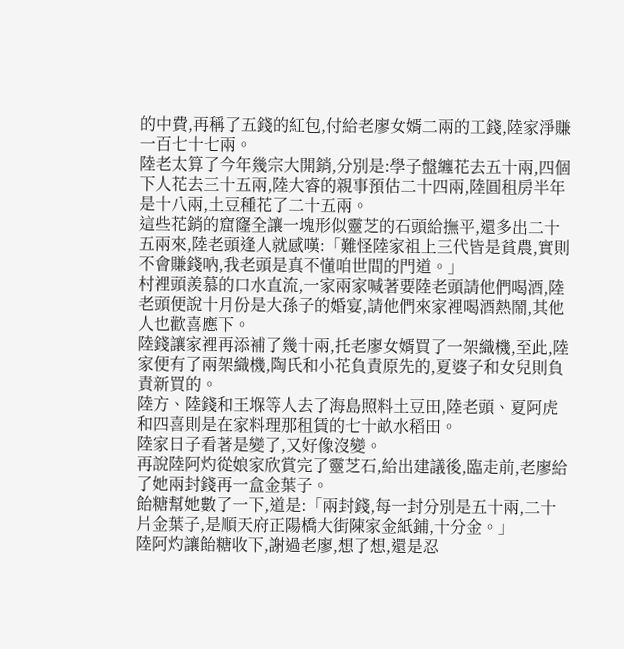的中費,再稱了五錢的紅包,付給老廖女婿二兩的工錢,陸家淨賺一百七十七兩。
陸老太算了今年幾宗大開銷,分別是:學子盤纏花去五十兩,四個下人花去三十五兩,陸大睿的親事預估二十四兩,陸圓租房半年是十八兩,土豆種花了二十五兩。
這些花銷的窟窿全讓一塊形似靈芝的石頭給撫平,還多出二十五兩來,陸老頭逢人就感嘆:「難怪陸家祖上三代皆是貧農,實則不會賺錢吶,我老頭是真不懂咱世間的門道。」
村裡頭羨慕的口水直流,一家兩家喊著要陸老頭請他們喝酒,陸老頭便說十月份是大孫子的婚宴,請他們來家裡喝酒熱鬧,其他人也歡喜應下。
陸錢讓家裡再添補了幾十兩,托老廖女婿買了一架織機,至此,陸家便有了兩架織機,陶氏和小花負責原先的,夏婆子和女兒則負責新買的。
陸方、陸錢和王堢等人去了海島照料土豆田,陸老頭、夏阿虎和四喜則是在家料理那租賃的七十畝水稻田。
陸家日子看著是變了,又好像沒變。
再說陸阿灼從娘家欣賞完了靈芝石,給出建議後,臨走前,老廖給了她兩封錢再一盒金葉子。
飴糖幫她數了一下,道是:「兩封錢,每一封分別是五十兩,二十片金葉子,是順天府正陽橋大街陳家金紙鋪,十分金。」
陸阿灼讓飴糖收下,謝過老廖,想了想,還是忍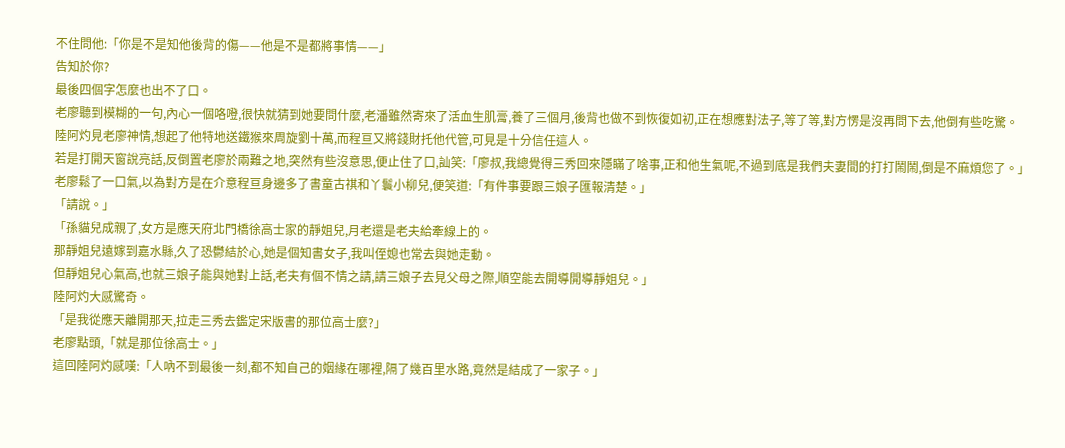不住問他:「你是不是知他後背的傷——他是不是都將事情——」
告知於你?
最後四個字怎麼也出不了口。
老廖聽到模糊的一句,內心一個咯噔,很快就猜到她要問什麼,老潘雖然寄來了活血生肌膏,養了三個月,後背也做不到恢復如初,正在想應對法子,等了等,對方愣是沒再問下去,他倒有些吃驚。
陸阿灼見老廖神情,想起了他特地送鐵猴來周旋劉十萬,而程亘又將錢財托他代管,可見是十分信任這人。
若是打開天窗說亮話,反倒置老廖於兩難之地,突然有些沒意思,便止住了口,訕笑:「廖叔,我總覺得三秀回來隱瞞了啥事,正和他生氣呢,不過到底是我們夫妻間的打打鬧鬧,倒是不麻煩您了。」
老廖鬆了一口氣,以為對方是在介意程亘身邊多了書童古祺和丫鬟小柳兒,便笑道:「有件事要跟三娘子匯報清楚。」
「請說。」
「孫貓兒成親了,女方是應天府北門橋徐高士家的靜姐兒,月老還是老夫給牽線上的。
那靜姐兒遠嫁到嘉水縣,久了恐鬱結於心,她是個知書女子,我叫侄媳也常去與她走動。
但靜姐兒心氣高,也就三娘子能與她對上話,老夫有個不情之請,請三娘子去見父母之際,順空能去開導開導靜姐兒。」
陸阿灼大感驚奇。
「是我從應天離開那天,拉走三秀去鑑定宋版書的那位高士麼?」
老廖點頭,「就是那位徐高士。」
這回陸阿灼感嘆:「人吶不到最後一刻,都不知自己的姻緣在哪裡,隔了幾百里水路,竟然是結成了一家子。」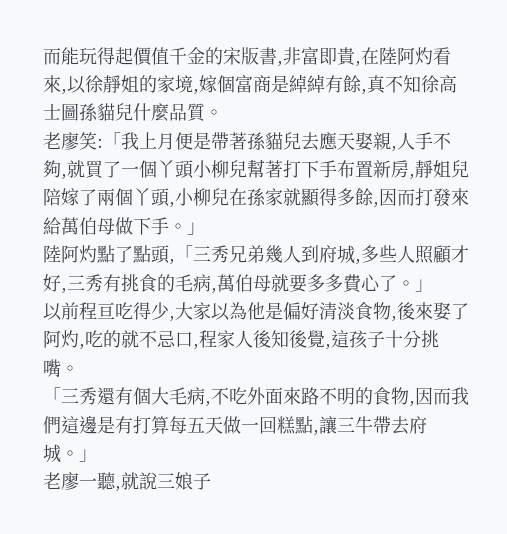而能玩得起價值千金的宋版書,非富即貴,在陸阿灼看來,以徐靜姐的家境,嫁個富商是綽綽有餘,真不知徐高士圖孫貓兒什麼品質。
老廖笑:「我上月便是帶著孫貓兒去應天娶親,人手不夠,就買了一個丫頭小柳兒幫著打下手布置新房,靜姐兒陪嫁了兩個丫頭,小柳兒在孫家就顯得多餘,因而打發來給萬伯母做下手。」
陸阿灼點了點頭,「三秀兄弟幾人到府城,多些人照顧才好,三秀有挑食的毛病,萬伯母就要多多費心了。」
以前程亘吃得少,大家以為他是偏好清淡食物,後來娶了阿灼,吃的就不忌口,程家人後知後覺,這孩子十分挑嘴。
「三秀還有個大毛病,不吃外面來路不明的食物,因而我們這邊是有打算每五天做一回糕點,讓三牛帶去府城。」
老廖一聽,就說三娘子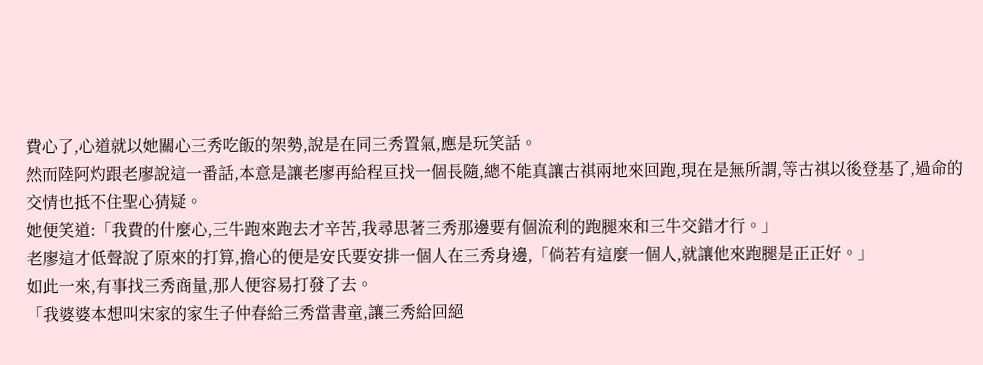費心了,心道就以她關心三秀吃飯的架勢,說是在同三秀置氣,應是玩笑話。
然而陸阿灼跟老廖說這一番話,本意是讓老廖再給程亘找一個長隨,總不能真讓古祺兩地來回跑,現在是無所謂,等古祺以後登基了,過命的交情也抵不住聖心猜疑。
她便笑道:「我費的什麼心,三牛跑來跑去才辛苦,我尋思著三秀那邊要有個流利的跑腿來和三牛交錯才行。」
老廖這才低聲說了原來的打算,擔心的便是安氏要安排一個人在三秀身邊,「倘若有這麼一個人,就讓他來跑腿是正正好。」
如此一來,有事找三秀商量,那人便容易打發了去。
「我婆婆本想叫宋家的家生子仲春給三秀當書童,讓三秀給回絕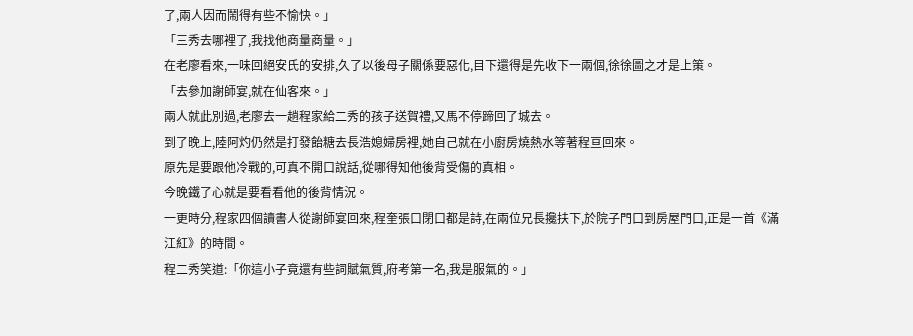了,兩人因而鬧得有些不愉快。」
「三秀去哪裡了,我找他商量商量。」
在老廖看來,一味回絕安氏的安排,久了以後母子關係要惡化,目下還得是先收下一兩個,徐徐圖之才是上策。
「去參加謝師宴,就在仙客來。」
兩人就此別過,老廖去一趟程家給二秀的孩子送賀禮,又馬不停蹄回了城去。
到了晚上,陸阿灼仍然是打發飴糖去長浩媳婦房裡,她自己就在小廚房燒熱水等著程亘回來。
原先是要跟他冷戰的,可真不開口說話,從哪得知他後背受傷的真相。
今晚鐵了心就是要看看他的後背情況。
一更時分,程家四個讀書人從謝師宴回來,程奎張口閉口都是詩,在兩位兄長攙扶下,於院子門口到房屋門口,正是一首《滿江紅》的時間。
程二秀笑道:「你這小子竟還有些詞賦氣質,府考第一名,我是服氣的。」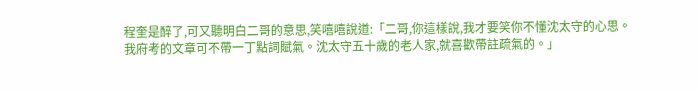程奎是醉了,可又聽明白二哥的意思,笑嘻嘻說道:「二哥,你這樣說,我才要笑你不懂沈太守的心思。
我府考的文章可不帶一丁點詞賦氣。沈太守五十歲的老人家,就喜歡帶註疏氣的。」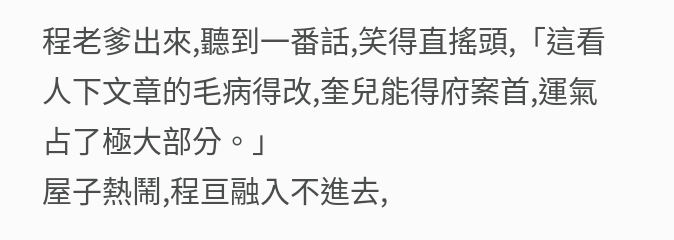程老爹出來,聽到一番話,笑得直搖頭,「這看人下文章的毛病得改,奎兒能得府案首,運氣占了極大部分。」
屋子熱鬧,程亘融入不進去,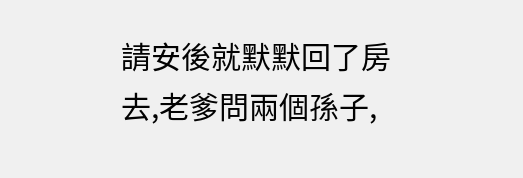請安後就默默回了房去,老爹問兩個孫子,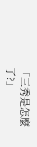「三秀是怎麼了?」